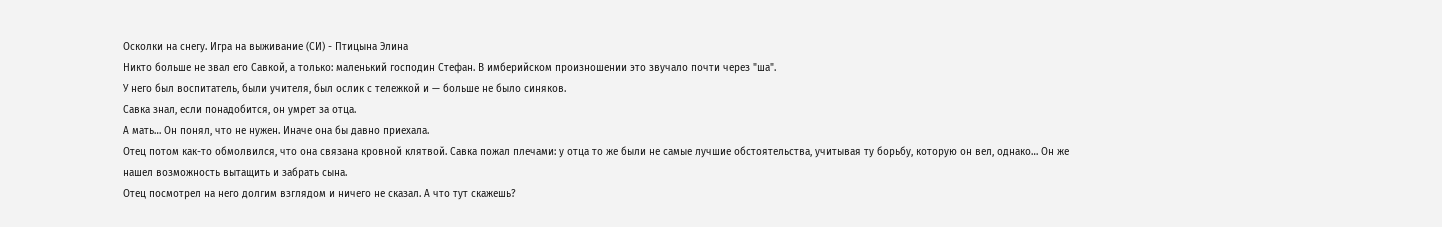Осколки на снегу. Игра на выживание (СИ) - Птицына Элина
Никто больше не звал его Савкой, а только: маленький господин Стефан. В имберийском произношении это звучало почти через "ша".
У него был воспитатель, были учителя, был ослик с тележкой и — больше не было синяков.
Савка знал, если понадобится, он умрет за отца.
А мать… Он понял, что не нужен. Иначе она бы давно приехала.
Отец потом как-то обмолвился, что она связана кровной клятвой. Савка пожал плечами: у отца то же были не самые лучшие обстоятельства, учитывая ту борьбу, которую он вел, однако… Он же нашел возможность вытащить и забрать сына.
Отец посмотрел на него долгим взглядом и ничего не сказал. А что тут скажешь?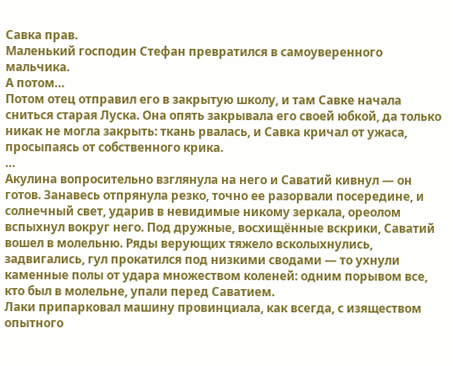Савка прав.
Маленький господин Стефан превратился в самоуверенного мальчика.
А потом…
Потом отец отправил его в закрытую школу, и там Савке начала сниться старая Луска. Она опять закрывала его своей юбкой, да только никак не могла закрыть: ткань рвалась, и Савка кричал от ужаса, просыпаясь от собственного крика.
…
Акулина вопросительно взглянула на него и Саватий кивнул — он готов. Занавесь отпрянула резко, точно ее разорвали посередине, и солнечный свет, ударив в невидимые никому зеркала, ореолом вспыхнул вокруг него. Под дружные, восхищённые вскрики, Саватий вошел в молельню. Ряды верующих тяжело всколыхнулись, задвигались, гул прокатился под низкими сводами — то ухнули каменные полы от удара множеством коленей: одним порывом все, кто был в молельне, упали перед Саватием.
Лаки припарковал машину провинциала, как всегда, с изяществом опытного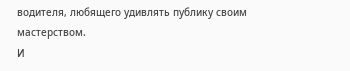водителя, любящего удивлять публику своим мастерством.
И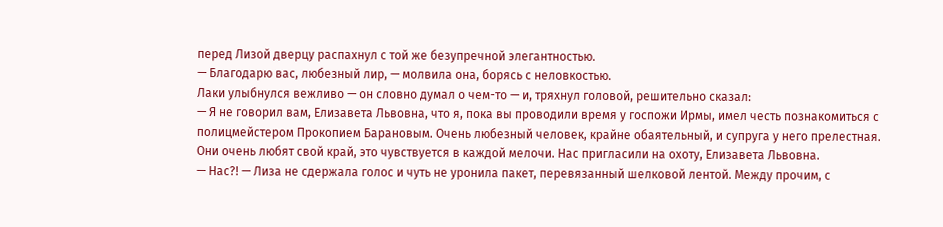перед Лизой дверцу распахнул с той же безупречной элегантностью.
— Благодарю вас, любезный лир, — молвила она, борясь с неловкостью.
Лаки улыбнулся вежливо — он словно думал о чем-то — и, тряхнул головой, решительно сказал:
— Я не говорил вам, Елизавета Львовна, что я, пока вы проводили время у госпожи Ирмы, имел честь познакомиться с полицмейстером Прокопием Барановым. Очень любезный человек, крайне обаятельный, и супруга у него прелестная. Они очень любят свой край, это чувствуется в каждой мелочи. Нас пригласили на охоту, Елизавета Львовна.
— Нас?! — Лиза не сдержала голос и чуть не уронила пакет, перевязанный шелковой лентой. Между прочим, с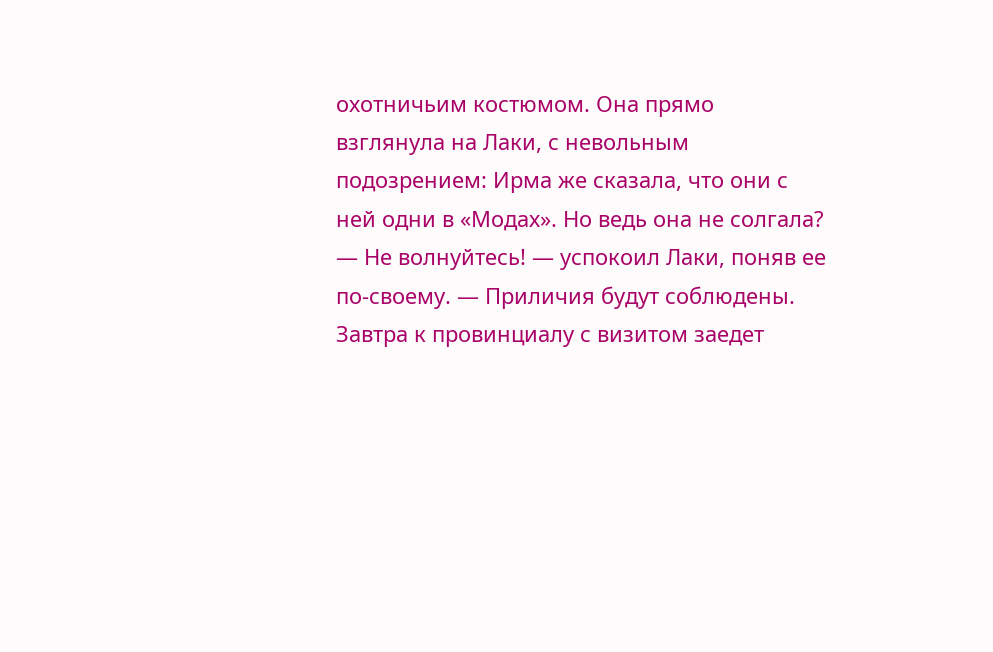охотничьим костюмом. Она прямо взглянула на Лаки, с невольным подозрением: Ирма же сказала, что они с ней одни в «Модах». Но ведь она не солгала?
— Не волнуйтесь! — успокоил Лаки, поняв ее по-своему. — Приличия будут соблюдены. Завтра к провинциалу с визитом заедет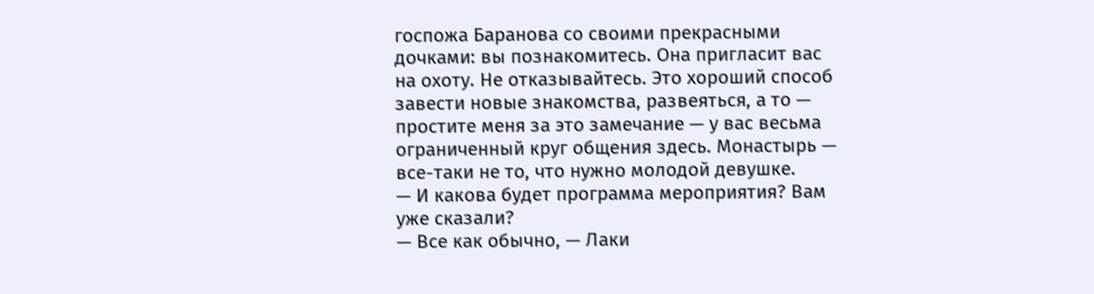госпожа Баранова со своими прекрасными дочками: вы познакомитесь. Она пригласит вас на охоту. Не отказывайтесь. Это хороший способ завести новые знакомства, развеяться, а то — простите меня за это замечание — у вас весьма ограниченный круг общения здесь. Монастырь — все-таки не то, что нужно молодой девушке.
— И какова будет программа мероприятия? Вам уже сказали?
— Все как обычно, — Лаки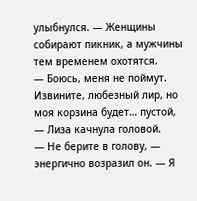улыбнулся. — Женщины собирают пикник, а мужчины тем временем охотятся.
— Боюсь, меня не поймут. Извините, любезный лир, но моя корзина будет… пустой, — Лиза качнула головой.
— Не берите в голову, — энергично возразил он. — Я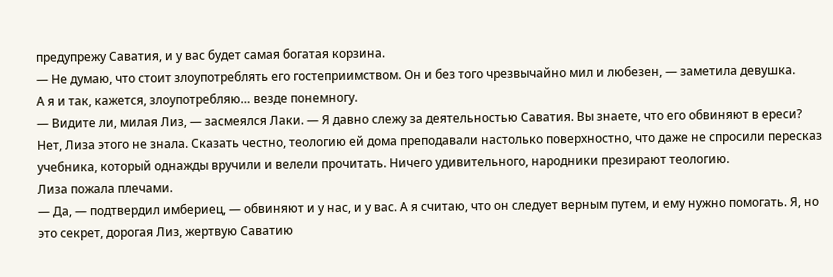предупрежу Саватия, и у вас будет самая богатая корзина.
— Не думаю, что стоит злоупотреблять его гостеприимством. Он и без того чрезвычайно мил и любезен, — заметила девушка.
А я и так, кажется, злоупотребляю… везде понемногу.
— Видите ли, милая Лиз, — засмеялся Лаки. — Я давно слежу за деятельностью Саватия. Вы знаете, что его обвиняют в ереси?
Нет, Лиза этого не знала. Сказать честно, теологию ей дома преподавали настолько поверхностно, что даже не спросили пересказ учебника, который однажды вручили и велели прочитать. Ничего удивительного, народники презирают теологию.
Лиза пожала плечами.
— Да, — подтвердил имбериец, — обвиняют и у нас, и у вас. А я считаю, что он следует верным путем, и ему нужно помогать. Я, но это секрет, дорогая Лиз, жертвую Саватию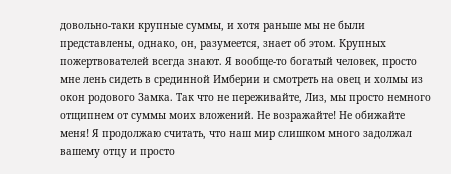довольно-таки крупные суммы, и хотя раньше мы не были представлены, однако, он, разумеется, знает об этом. Крупных пожертвователей всегда знают. Я вообще-то богатый человек, просто мне лень сидеть в срединной Имберии и смотреть на овец и холмы из окон родового Замка. Так что не переживайте, Лиз, мы просто немного отщипнем от суммы моих вложений. Не возражайте! Не обижайте меня! Я продолжаю считать, что наш мир слишком много задолжал вашему отцу и просто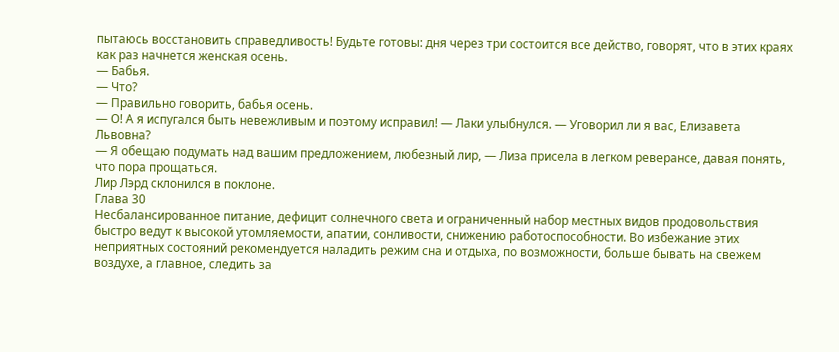пытаюсь восстановить справедливость! Будьте готовы: дня через три состоится все действо, говорят, что в этих краях как раз начнется женская осень.
— Бабья.
— Что?
— Правильно говорить, бабья осень.
— О! А я испугался быть невежливым и поэтому исправил! — Лаки улыбнулся. — Уговорил ли я вас, Елизавета Львовна?
— Я обещаю подумать над вашим предложением, любезный лир, — Лиза присела в легком реверансе, давая понять, что пора прощаться.
Лир Лэрд склонился в поклоне.
Глава 30
Несбалансированное питание, дефицит солнечного света и ограниченный набор местных видов продовольствия быстро ведут к высокой утомляемости, апатии, сонливости, снижению работоспособности. Во избежание этих неприятных состояний рекомендуется наладить режим сна и отдыха, по возможности, больше бывать на свежем воздухе, а главное, следить за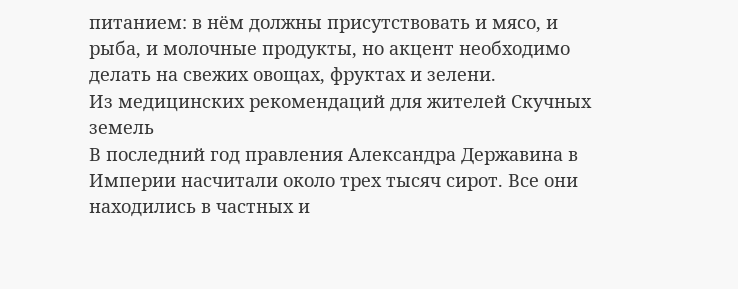питанием: в нём должны присутствовать и мясо, и рыба, и молочные продукты, но акцент необходимо делать на свежих овощах, фруктах и зелени.
Из медицинских рекомендаций для жителей Скучных земель
В последний год правления Александра Державина в Империи насчитали около трех тысяч сирот. Все они находились в частных и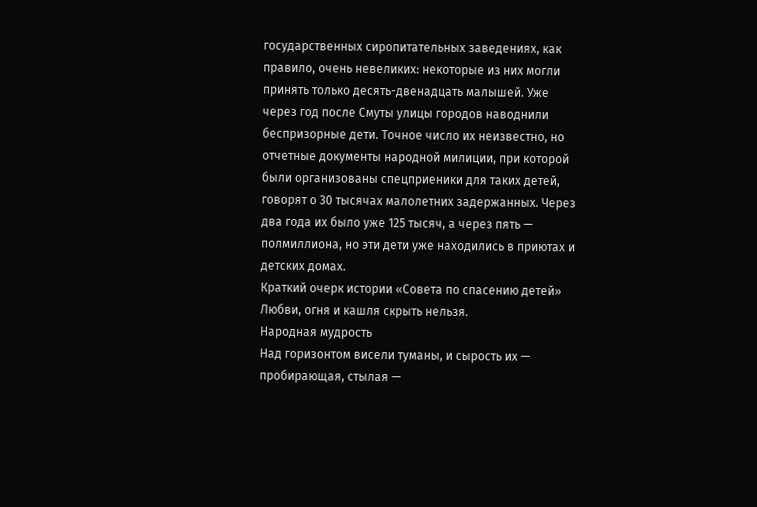государственных сиропитательных заведениях, как правило, очень невеликих: некоторые из них могли принять только десять-двенадцать малышей. Уже через год после Смуты улицы городов наводнили беспризорные дети. Точное число их неизвестно, но отчетные документы народной милиции, при которой были организованы спецприеники для таких детей, говорят о 30 тысячах малолетних задержанных. Через два года их было уже 125 тысяч, а через пять — полмиллиона, но эти дети уже находились в приютах и детских домах.
Краткий очерк истории «Совета по спасению детей»
Любви, огня и кашля скрыть нельзя.
Народная мудрость
Над горизонтом висели туманы, и сырость их — пробирающая, стылая —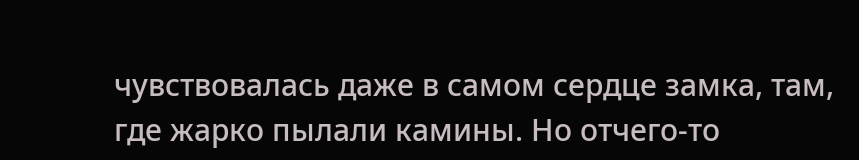чувствовалась даже в самом сердце замка, там, где жарко пылали камины. Но отчего-то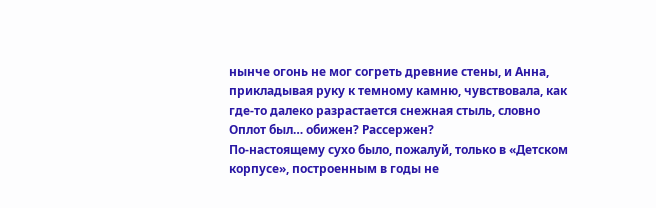нынче огонь не мог согреть древние стены, и Анна, прикладывая руку к темному камню, чувствовала, как где-то далеко разрастается снежная стыль, словно Оплот был… обижен? Рассержен?
По-настоящему сухо было, пожалуй, только в «Детском корпусе», построенным в годы не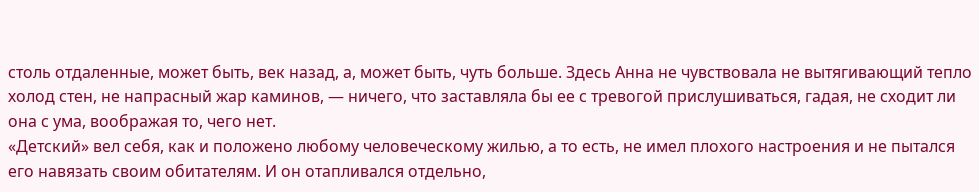столь отдаленные, может быть, век назад, а, может быть, чуть больше. Здесь Анна не чувствовала не вытягивающий тепло холод стен, не напрасный жар каминов, — ничего, что заставляла бы ее с тревогой прислушиваться, гадая, не сходит ли она с ума, воображая то, чего нет.
«Детский» вел себя, как и положено любому человеческому жилью, а то есть, не имел плохого настроения и не пытался его навязать своим обитателям. И он отапливался отдельно,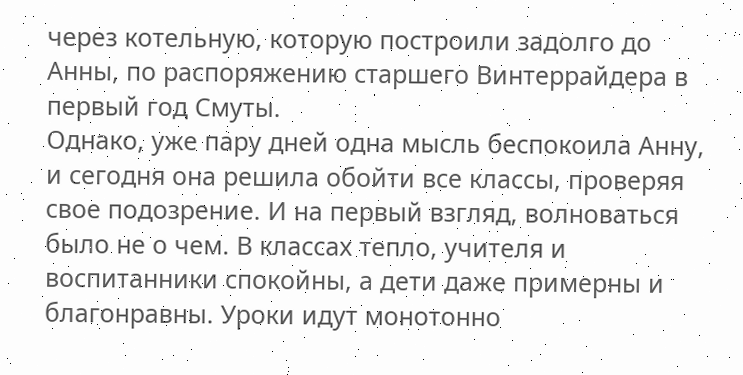через котельную, которую построили задолго до Анны, по распоряжению старшего Винтеррайдера в первый год Смуты.
Однако, уже пару дней одна мысль беспокоила Анну, и сегодня она решила обойти все классы, проверяя свое подозрение. И на первый взгляд, волноваться было не о чем. В классах тепло, учителя и воспитанники спокойны, а дети даже примерны и благонравны. Уроки идут монотонно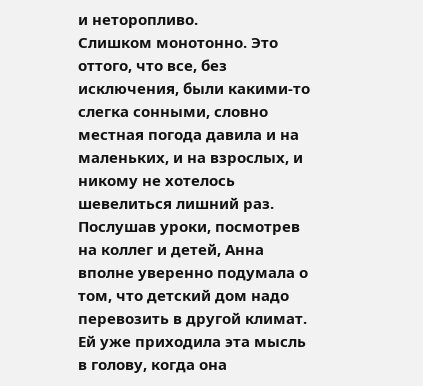и неторопливо.
Слишком монотонно. Это оттого, что все, без исключения, были какими-то слегка сонными, словно местная погода давила и на маленьких, и на взрослых, и никому не хотелось шевелиться лишний раз.
Послушав уроки, посмотрев на коллег и детей, Анна вполне уверенно подумала о том, что детский дом надо перевозить в другой климат. Ей уже приходила эта мысль в голову, когда она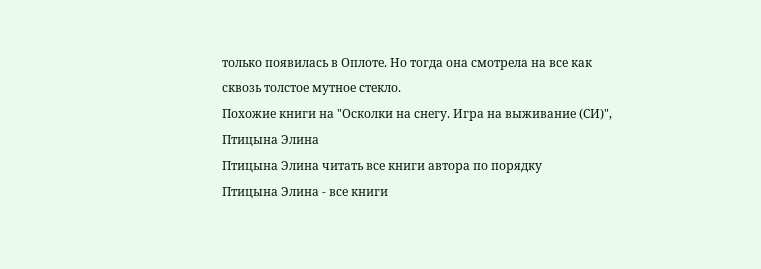только появилась в Оплоте. Но тогда она смотрела на все как сквозь толстое мутное стекло.
Похожие книги на "Осколки на снегу. Игра на выживание (СИ)", Птицына Элина
Птицына Элина читать все книги автора по порядку
Птицына Элина - все книги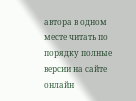автора в одном месте читать по порядку полные версии на сайте онлайн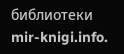библиотеки mir-knigi.info.